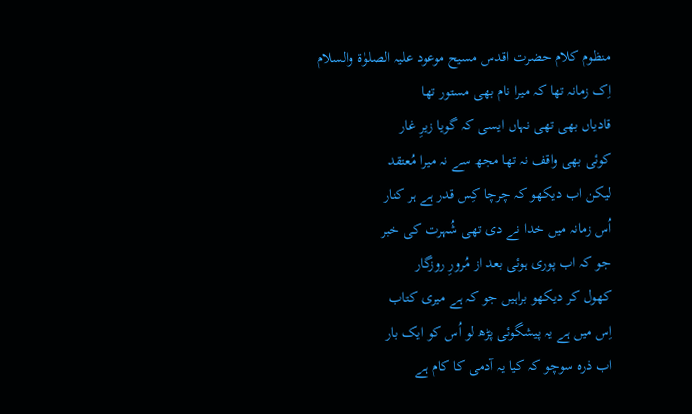منظوم کلام حضرت اقدس مسیح موعود علیہ الصلوٰۃ والسلام
اِک زمانہ تھا کہ میرا نام بھی مستور تھا
قادیاں بھی تھی نہاں ایسی کہ گویا زیرِ غار
کوئی بھی واقف نہ تھا مجھ سے نہ میرا مُعتقد
لیکن اب دیکھو کہ چرچا کِس قدر ہے ہر کنار
اُس زمانہ میں خدا نے دی تھی شُہرت کی خبر
جو کہ اب پوری ہوئی بعد از مُرورِ روزگار
کھول کر دیکھو براہیں جو کہ ہے میری کتاب
اِس میں ہے یہ پیشگوئی پڑھ لو اُس کو ایک بار
اب ذرہ سوچو کہ کیا یہ آدمی کا کام ہے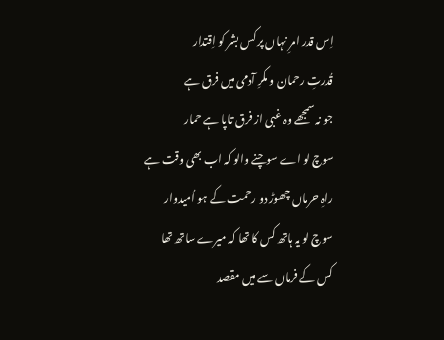اِس قدر امرِ نہاں پر کس بشر کو اِقتدار
قُدرتِ رحمان و مکرِ آدمی میں فرق ہے
جو نہ سمجھے وہ غبی از فرق تاپا ہے حمار
سوچ لو اے سوچنے والو کہ اب بھی وقت ہے
راہِ حرماں چھوڑ دو رحمت کے ہو اُمیدوار
سوچ لو یہ ہاتھ کس کا تھا کہ میرے ساتھ تھا
کس کے فرماں سے میں مقصد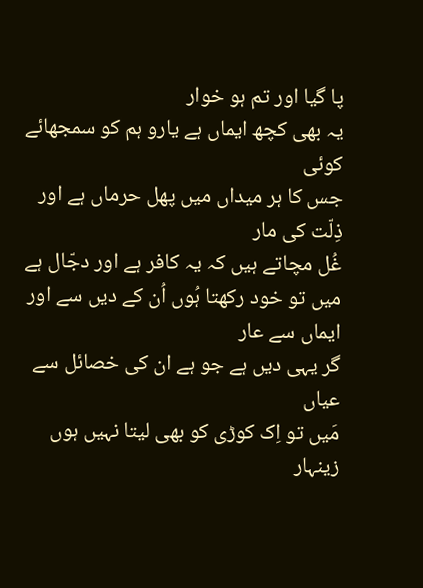پا گیا اور تم ہو خوار
یہ بھی کچھ ایماں ہے یارو ہم کو سمجھائے کوئی
جس کا ہر میداں میں پھل حرماں ہے اور ذِلّت کی مار
غُل مچاتے ہیں کہ یہ کافر ہے اور دجّال ہے
میں تو خود رکھتا ہُوں اُن کے دیں سے اور ایماں سے عار
گر یہی دیں ہے جو ہے ان کی خصائل سے عیاں
مَیں تو اِک کوڑی کو بھی لیتا نہیں ہوں زینہار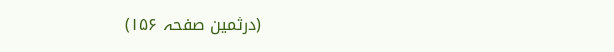(درثمین صفحہ ۱۵۶)